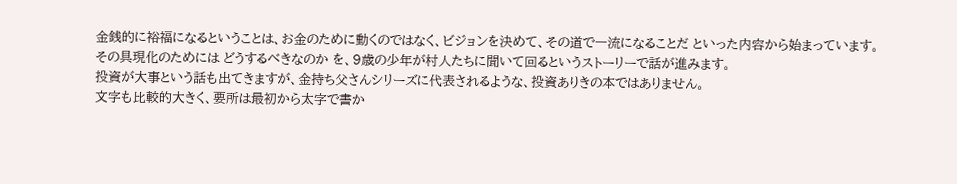金銭的に裕福になるということは、お金のために動くのではなく、ビジョンを決めて、その道で一流になることだ といった内容から始まっています。
その具現化のためには どうするべきなのか を、9歳の少年が村人たちに聞いて回るというストーリーで話が進みます。
投資が大事という話も出てきますが、金持ち父さんシリーズに代表されるような、投資ありきの本ではありません。
文字も比較的大きく、要所は最初から太字で書か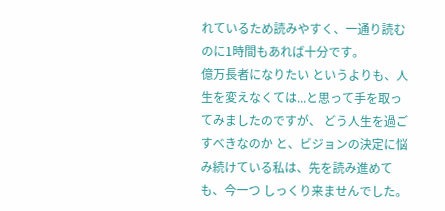れているため読みやすく、一通り読むのに1時間もあれば十分です。
億万長者になりたい というよりも、人生を変えなくては...と思って手を取ってみましたのですが、 どう人生を過ごすべきなのか と、ビジョンの決定に悩み続けている私は、先を読み進めても、今一つ しっくり来ませんでした。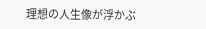理想の人生像が浮かぶ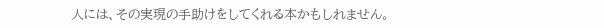人には、その実現の手助けをしてくれる本かもしれません。